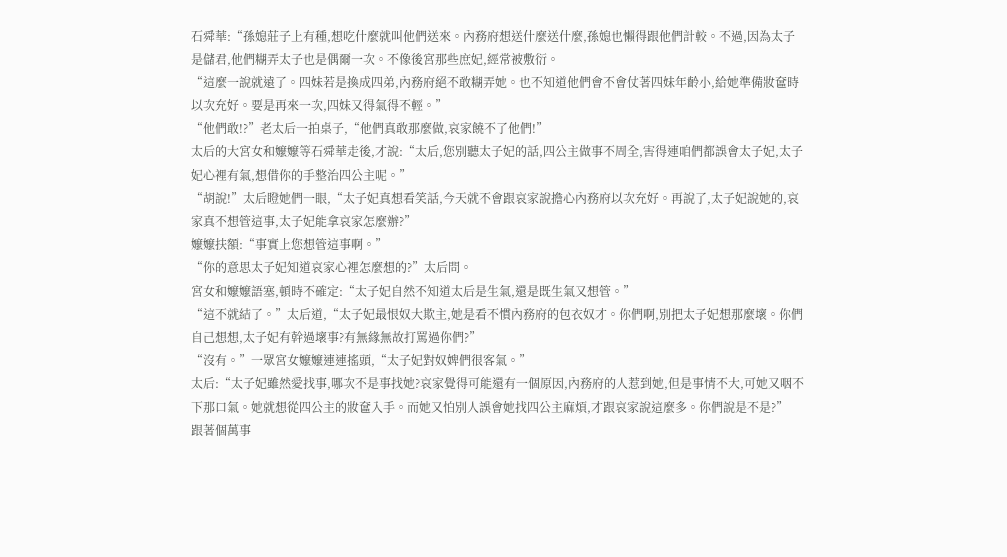石舜華:“孫媳莊子上有種,想吃什麼就叫他們送來。內務府想送什麼送什麼,孫媳也懶得跟他們計較。不過,因為太子是儲君,他們糊弄太子也是偶爾一次。不像後宮那些庶妃,經常被敷衍。
“這麼一說就遠了。四妹若是換成四弟,內務府絕不敢糊弄她。也不知道他們會不會仗著四妹年齡小,給她準備妝奩時以次充好。要是再來一次,四妹又得氣得不輕。”
“他們敢!?”老太后一拍桌子,“他們真敢那麼做,哀家饒不了他們!”
太后的大宮女和嬤嬤等石舜華走後,才說:“太后,您別聽太子妃的話,四公主做事不周全,害得連咱們都誤會太子妃,太子妃心裡有氣,想借你的手整治四公主呢。”
“胡說!”太后瞪她們一眼,“太子妃真想看笑話,今天就不會跟哀家說擔心內務府以次充好。再說了,太子妃說她的,哀家真不想管這事,太子妃能拿哀家怎麼辦?”
嬤嬤扶額:“事實上您想管這事啊。”
“你的意思太子妃知道哀家心裡怎麼想的?”太后問。
宮女和嬤嬤語塞,頓時不確定:“太子妃自然不知道太后是生氣,還是既生氣又想管。”
“這不就結了。”太后道,“太子妃最恨奴大欺主,她是看不慣內務府的包衣奴才。你們啊,別把太子妃想那麼壞。你們自己想想,太子妃有幹過壞事?有無緣無故打罵過你們?”
“沒有。”一眾宮女嬤嬤連連搖頭,“太子妃對奴婢們很客氣。”
太后:“太子妃雖然愛找事,哪次不是事找她?哀家覺得可能還有一個原因,內務府的人惹到她,但是事情不大,可她又咽不下那口氣。她就想從四公主的妝奩入手。而她又怕別人誤會她找四公主麻煩,才跟哀家說這麼多。你們說是不是?”
跟著個萬事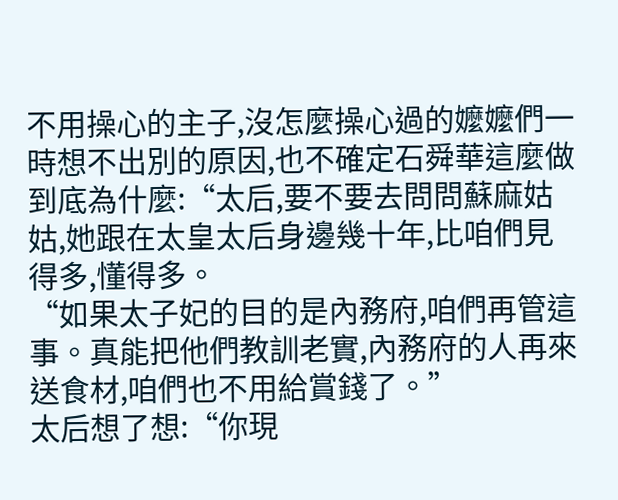不用操心的主子,沒怎麼操心過的嬤嬤們一時想不出別的原因,也不確定石舜華這麼做到底為什麼:“太后,要不要去問問蘇麻姑姑,她跟在太皇太后身邊幾十年,比咱們見得多,懂得多。
“如果太子妃的目的是內務府,咱們再管這事。真能把他們教訓老實,內務府的人再來送食材,咱們也不用給賞錢了。”
太后想了想:“你現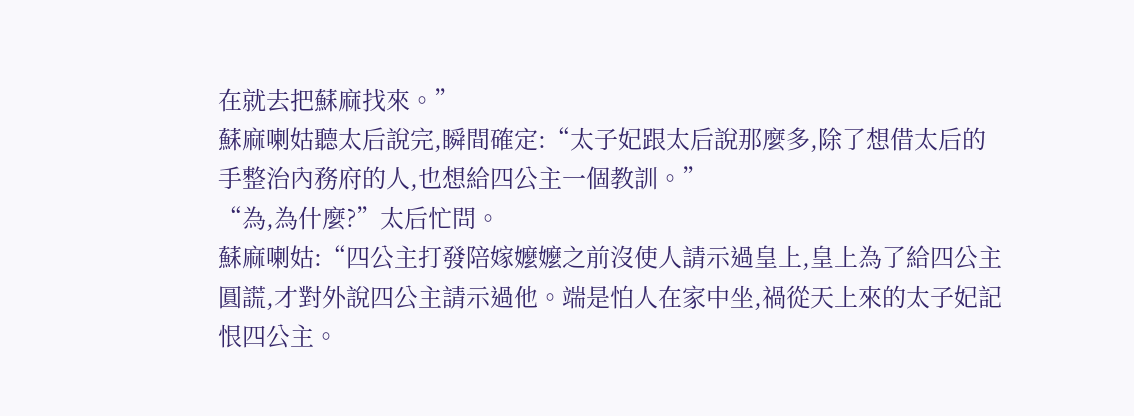在就去把蘇麻找來。”
蘇麻喇姑聽太后說完,瞬間確定:“太子妃跟太后說那麼多,除了想借太后的手整治內務府的人,也想給四公主一個教訓。”
“為,為什麼?”太后忙問。
蘇麻喇姑:“四公主打發陪嫁嬤嬤之前沒使人請示過皇上,皇上為了給四公主圓謊,才對外說四公主請示過他。端是怕人在家中坐,禍從天上來的太子妃記恨四公主。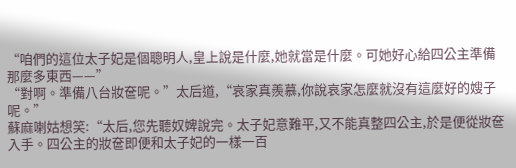“咱們的這位太子妃是個聰明人,皇上說是什麼,她就當是什麼。可她好心給四公主準備那麼多東西——”
“對啊。準備八台妝奩呢。”太后道,“哀家真羨慕,你說哀家怎麼就沒有這麼好的嫂子呢。”
蘇麻喇姑想笑:“太后,您先聽奴婢說完。太子妃意難平,又不能真整四公主,於是便從妝奩入手。四公主的妝奩即便和太子妃的一樣一百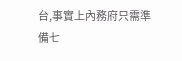台,事實上內務府只需準備七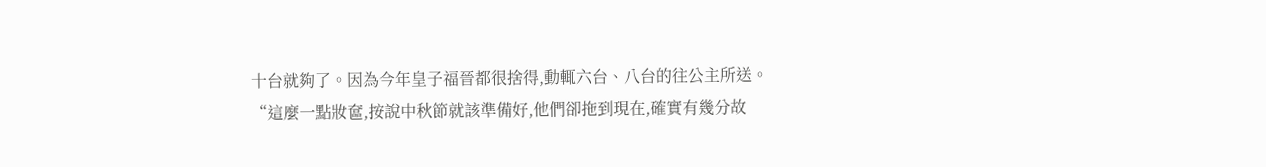十台就夠了。因為今年皇子福晉都很捨得,動輒六台、八台的往公主所送。
“這麼一點妝奩,按說中秋節就該準備好,他們卻拖到現在,確實有幾分故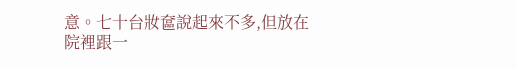意。七十台妝奩說起來不多,但放在院裡跟一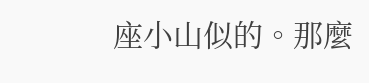座小山似的。那麼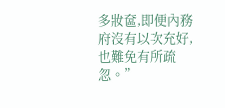多妝奩,即便內務府沒有以次充好,也難免有所疏忽。”